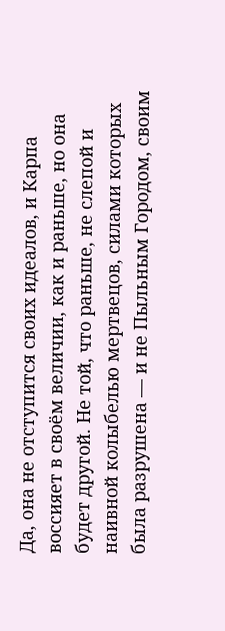Да, она не отступится своих идеалов, и Карпа воссияет в своём величии, как и раньше, но она будет другой. Не той, что раньше, не слепой и наивной колыбелью мертвецов, силами которых была разрушена — и не Пыльным Городом, своим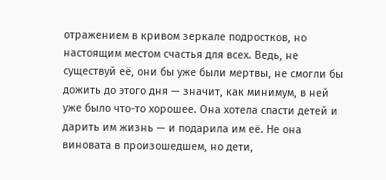отражением в кривом зеркале подростков, но настоящим местом счастья для всех. Ведь, не существуй её, они бы уже были мертвы, не смогли бы дожить до этого дня — значит, как минимум, в ней уже было что-то хорошее. Она хотела спасти детей и дарить им жизнь — и подарила им её. Не она виновата в произошедшем, но дети,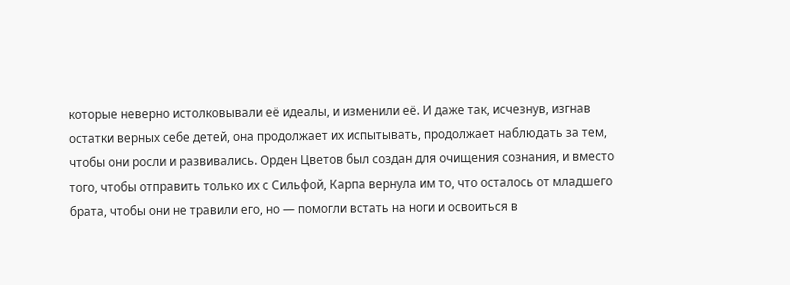которые неверно истолковывали её идеалы, и изменили её. И даже так, исчезнув, изгнав остатки верных себе детей, она продолжает их испытывать, продолжает наблюдать за тем, чтобы они росли и развивались. Орден Цветов был создан для очищения сознания, и вместо того, чтобы отправить только их с Сильфой, Карпа вернула им то, что осталось от младшего брата, чтобы они не травили его, но — помогли встать на ноги и освоиться в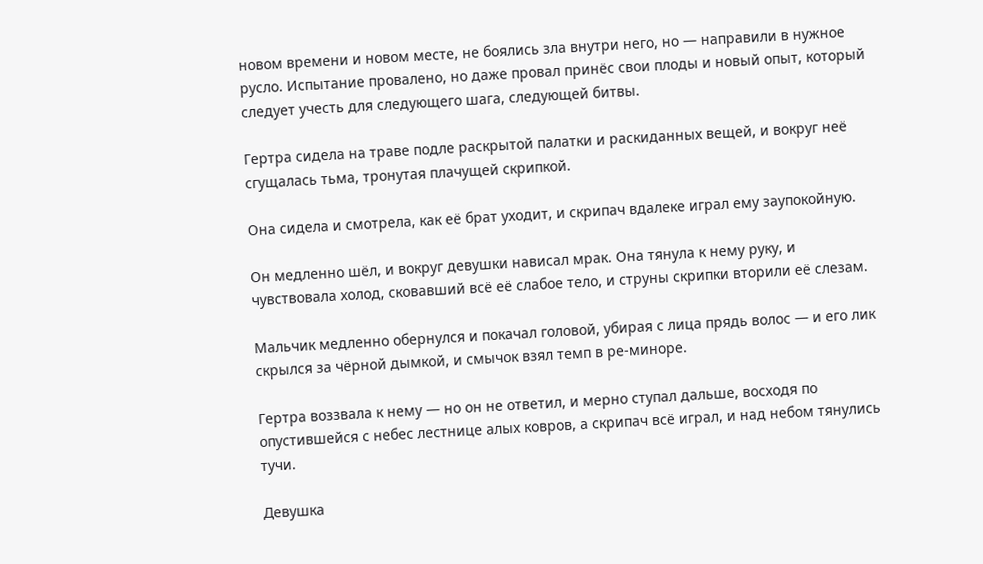новом времени и новом месте, не боялись зла внутри него, но — направили в нужное русло. Испытание провалено, но даже провал принёс свои плоды и новый опыт, который следует учесть для следующего шага, следующей битвы.

Гертра сидела на траве подле раскрытой палатки и раскиданных вещей, и вокруг неё сгущалась тьма, тронутая плачущей скрипкой.

Она сидела и смотрела, как её брат уходит, и скрипач вдалеке играл ему заупокойную.

Он медленно шёл, и вокруг девушки нависал мрак. Она тянула к нему руку, и чувствовала холод, сковавший всё её слабое тело, и струны скрипки вторили её слезам.

Мальчик медленно обернулся и покачал головой, убирая с лица прядь волос — и его лик скрылся за чёрной дымкой, и смычок взял темп в ре-миноре.

Гертра воззвала к нему — но он не ответил, и мерно ступал дальше, восходя по опустившейся с небес лестнице алых ковров, а скрипач всё играл, и над небом тянулись тучи.

Девушка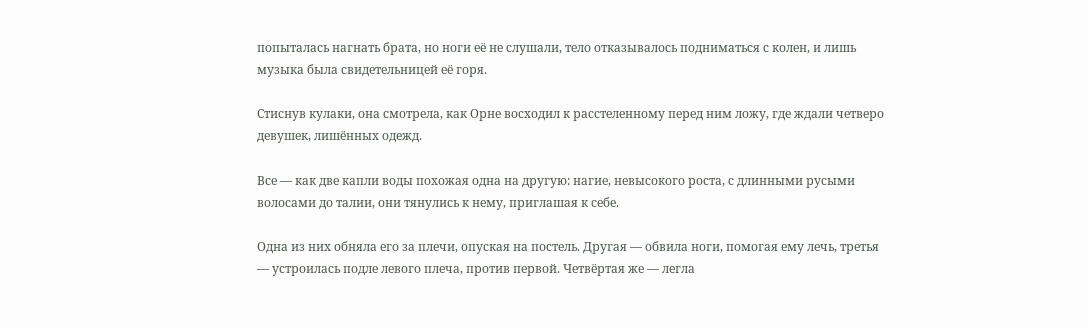попыталась нагнать брата, но ноги её не слушали, тело отказывалось подниматься с колен, и лишь музыка была свидетельницей её горя.

Стиснув кулаки, она смотрела, как Орне восходил к расстеленному перед ним ложу, где ждали четверо девушек, лишённых одежд.

Все — как две капли воды похожая одна на другую: нагие, невысокого роста, с длинными русыми волосами до талии, они тянулись к нему, приглашая к себе.

Одна из них обняла его за плечи, опуская на постель. Другая — обвила ноги, помогая ему лечь, третья — устроилась подле левого плеча, против первой. Четвёртая же — легла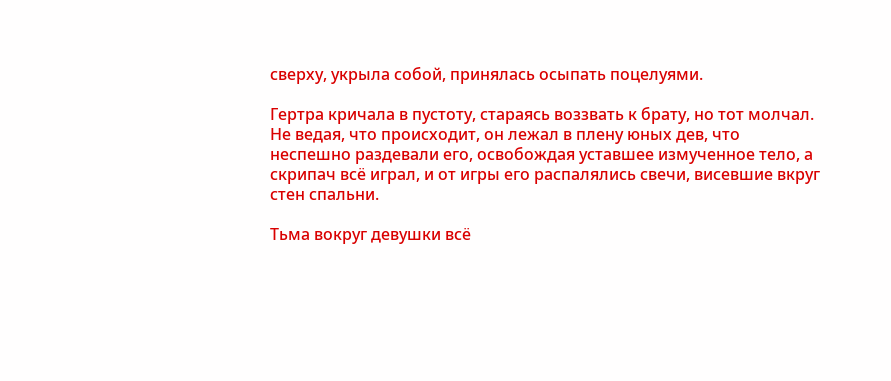сверху, укрыла собой, принялась осыпать поцелуями.

Гертра кричала в пустоту, стараясь воззвать к брату, но тот молчал. Не ведая, что происходит, он лежал в плену юных дев, что неспешно раздевали его, освобождая уставшее измученное тело, а скрипач всё играл, и от игры его распалялись свечи, висевшие вкруг стен спальни.

Тьма вокруг девушки всё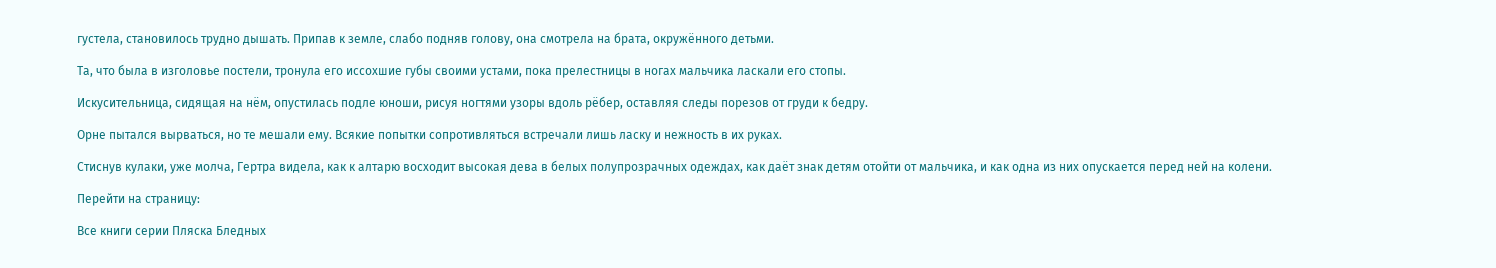густела, становилось трудно дышать. Припав к земле, слабо подняв голову, она смотрела на брата, окружённого детьми.

Та, что была в изголовье постели, тронула его иссохшие губы своими устами, пока прелестницы в ногах мальчика ласкали его стопы.

Искусительница, сидящая на нём, опустилась подле юноши, рисуя ногтями узоры вдоль рёбер, оставляя следы порезов от груди к бедру.

Орне пытался вырваться, но те мешали ему. Всякие попытки сопротивляться встречали лишь ласку и нежность в их руках.

Стиснув кулаки, уже молча, Гертра видела, как к алтарю восходит высокая дева в белых полупрозрачных одеждах, как даёт знак детям отойти от мальчика, и как одна из них опускается перед ней на колени.

Перейти на страницу:

Все книги серии Пляска Бледных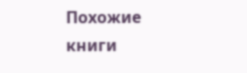Похожие книги